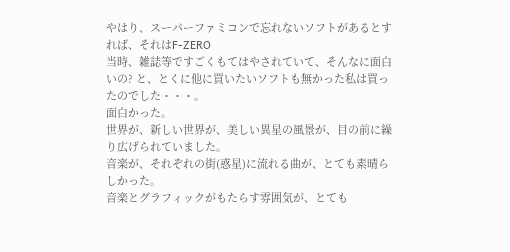やはり、スーパーファミコンで忘れないソフトがあるとすれば、それはF-ZERO
当時、雑誌等ですごくもてはやされていて、そんなに面白いの? と、とくに他に買いたいソフトも無かった私は買ったのでした・・・。
面白かった。
世界が、新しい世界が、美しい異星の風景が、目の前に繰り広げられていました。
音楽が、それぞれの街(惑星)に流れる曲が、とても素晴らしかった。
音楽とグラフィックがもたらす雰囲気が、とても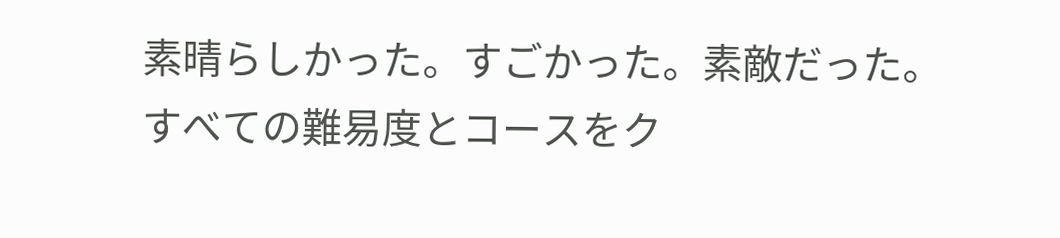素晴らしかった。すごかった。素敵だった。
すべての難易度とコースをク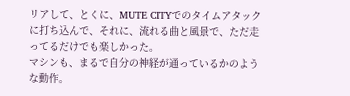リアして、とくに、MUTE CITYでのタイムアタックに打ち込んで、それに、流れる曲と風景で、ただ走ってるだけでも楽しかった。
マシンも、まるで自分の神経が通っているかのような動作。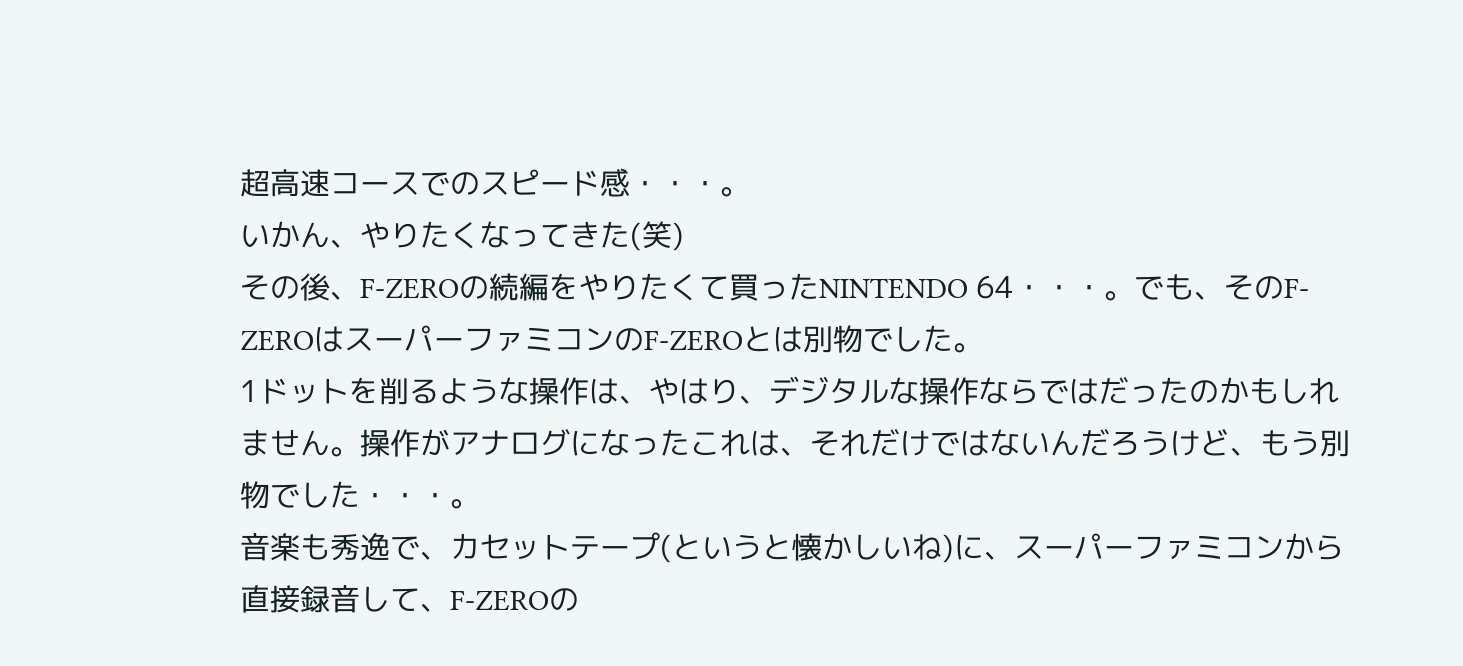超高速コースでのスピード感・・・。
いかん、やりたくなってきた(笑)
その後、F-ZEROの続編をやりたくて買ったNINTENDO 64・・・。でも、そのF-ZEROはスーパーファミコンのF-ZEROとは別物でした。
1ドットを削るような操作は、やはり、デジタルな操作ならではだったのかもしれません。操作がアナログになったこれは、それだけではないんだろうけど、もう別物でした・・・。
音楽も秀逸で、カセットテープ(というと懐かしいね)に、スーパーファミコンから直接録音して、F-ZEROの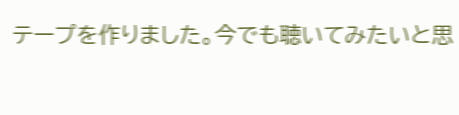テープを作りました。今でも聴いてみたいと思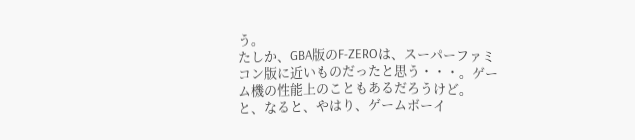う。
たしか、GBA版のF-ZEROは、スーパーファミコン版に近いものだったと思う・・・。ゲーム機の性能上のこともあるだろうけど。
と、なると、やはり、ゲームボーイ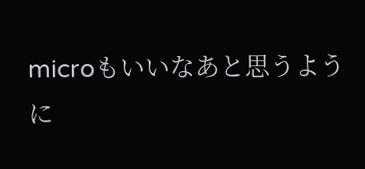microもいいなあと思うように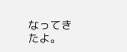なってきたよ。